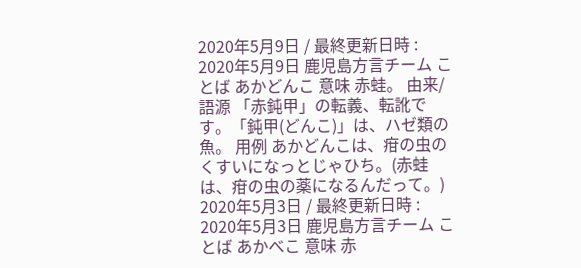2020年5月9日 / 最終更新日時 : 2020年5月9日 鹿児島方言チーム ことば あかどんこ 意味 赤蛙。 由来/語源 「赤鈍甲」の転義、転訛です。「鈍甲(どんこ)」は、ハゼ類の魚。 用例 あかどんこは、疳の虫のくすいになっとじゃひち。(赤蛙は、疳の虫の薬になるんだって。)
2020年5月3日 / 最終更新日時 : 2020年5月3日 鹿児島方言チーム ことば あかべこ 意味 赤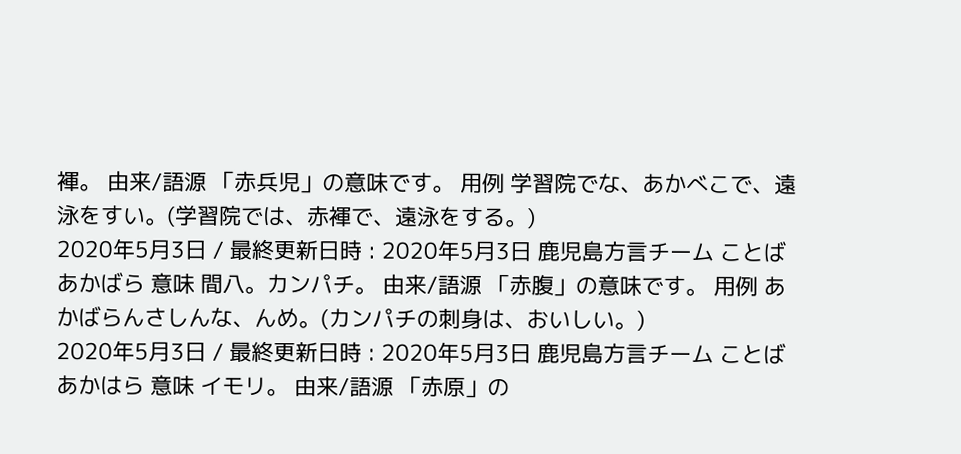褌。 由来/語源 「赤兵児」の意味です。 用例 学習院でな、あかべこで、遠泳をすい。(学習院では、赤褌で、遠泳をする。)
2020年5月3日 / 最終更新日時 : 2020年5月3日 鹿児島方言チーム ことば あかばら 意味 間八。カンパチ。 由来/語源 「赤腹」の意味です。 用例 あかばらんさしんな、んめ。(カンパチの刺身は、おいしい。)
2020年5月3日 / 最終更新日時 : 2020年5月3日 鹿児島方言チーム ことば あかはら 意味 イモリ。 由来/語源 「赤原」の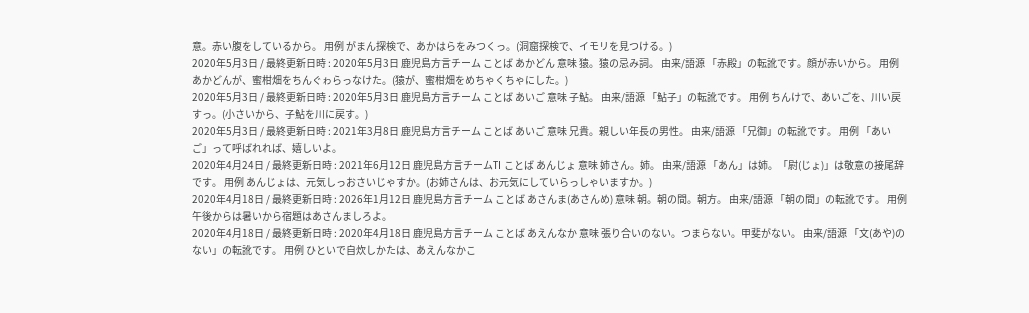意。赤い腹をしているから。 用例 がまん探検で、あかはらをみつくっ。(洞窟探検で、イモリを見つける。)
2020年5月3日 / 最終更新日時 : 2020年5月3日 鹿児島方言チーム ことば あかどん 意味 猿。猿の忌み詞。 由来/語源 「赤殿」の転訛です。顔が赤いから。 用例 あかどんが、蜜柑畑をちんぐゎらっなけた。(猿が、蜜柑畑をめちゃくちゃにした。)
2020年5月3日 / 最終更新日時 : 2020年5月3日 鹿児島方言チーム ことば あいご 意味 子鮎。 由来/語源 「鮎子」の転訛です。 用例 ちんけで、あいごを、川い戻すっ。(小さいから、子鮎を川に戻す。)
2020年5月3日 / 最終更新日時 : 2021年3月8日 鹿児島方言チーム ことば あいご 意味 兄貴。親しい年長の男性。 由来/語源 「兄御」の転訛です。 用例 「あいご」って呼ばれれば、嬉しいよ。
2020年4月24日 / 最終更新日時 : 2021年6月12日 鹿児島方言チームTI ことば あんじょ 意味 姉さん。姉。 由来/語源 「あん」は姉。「尉(じょ)」は敬意の接尾辞です。 用例 あんじょは、元気しっおさいじゃすか。(お姉さんは、お元気にしていらっしゃいますか。)
2020年4月18日 / 最終更新日時 : 2026年1月12日 鹿児島方言チーム ことば あさんま(あさんめ) 意味 朝。朝の間。朝方。 由来/語源 「朝の間」の転訛です。 用例 午後からは暑いから宿題はあさんましろよ。
2020年4月18日 / 最終更新日時 : 2020年4月18日 鹿児島方言チーム ことば あえんなか 意味 張り合いのない。つまらない。甲斐がない。 由来/語源 「文(あや)のない」の転訛です。 用例 ひといで自炊しかたは、あえんなかこ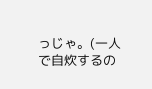っじゃ。(一人で自炊するの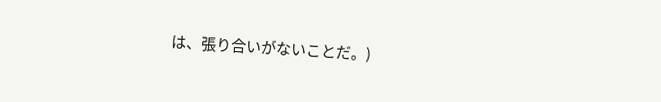は、張り合いがないことだ。)